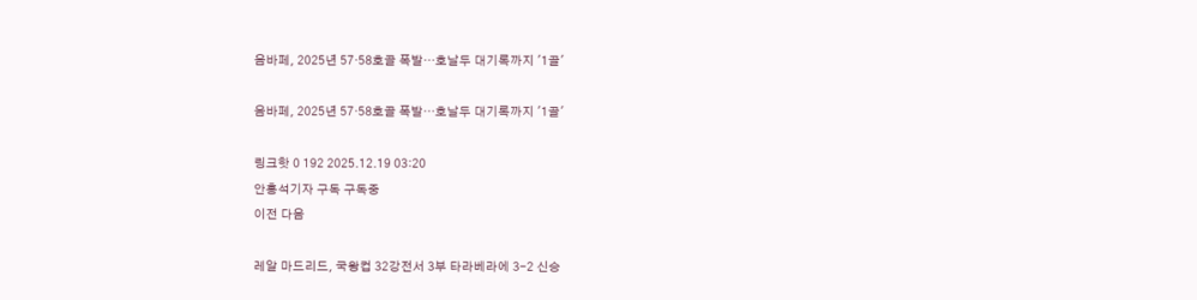음바페, 2025년 57·58호골 폭발…호날두 대기록까지 '1골'

음바페, 2025년 57·58호골 폭발…호날두 대기록까지 '1골'

링크핫 0 192 2025.12.19 03:20
안홍석기자 구독 구독중
이전 다음

레알 마드리드, 국왕컵 32강전서 3부 타라베라에 3-2 신승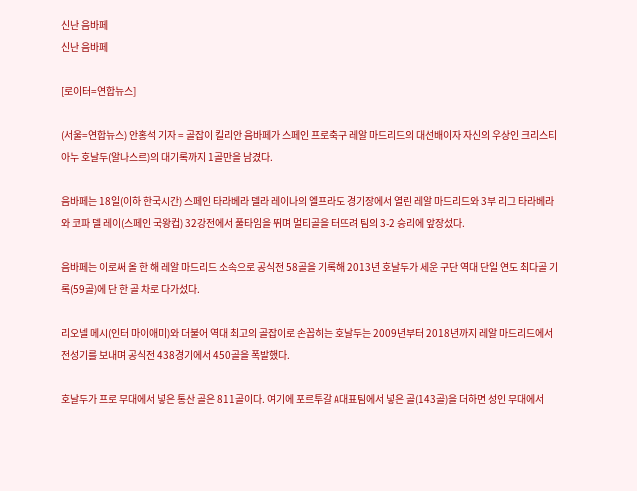신난 음바페
신난 음바페

[로이터=연합뉴스]

(서울=연합뉴스) 안홍석 기자 = 골잡이 킬리안 음바페가 스페인 프로축구 레알 마드리드의 대선배이자 자신의 우상인 크리스티아누 호날두(알나스르)의 대기록까지 1골만을 남겼다.

음바페는 18일(이하 한국시간) 스페인 타라베라 델라 레이나의 엘프라도 경기장에서 열린 레알 마드리드와 3부 리그 타라베라와 코파 델 레이(스페인 국왕컵) 32강전에서 풀타임을 뛰며 멀티골을 터뜨려 팀의 3-2 승리에 앞장섰다.

음바페는 이로써 올 한 해 레알 마드리드 소속으로 공식전 58골을 기록해 2013년 호날두가 세운 구단 역대 단일 연도 최다골 기록(59골)에 단 한 골 차로 다가섰다.

리오넬 메시(인터 마이애미)와 더불어 역대 최고의 골잡이로 손꼽히는 호날두는 2009년부터 2018년까지 레알 마드리드에서 전성기를 보내며 공식전 438경기에서 450골을 폭발했다.

호날두가 프로 무대에서 넣은 통산 골은 811골이다. 여기에 포르투갈 A대표팀에서 넣은 골(143골)을 더하면 성인 무대에서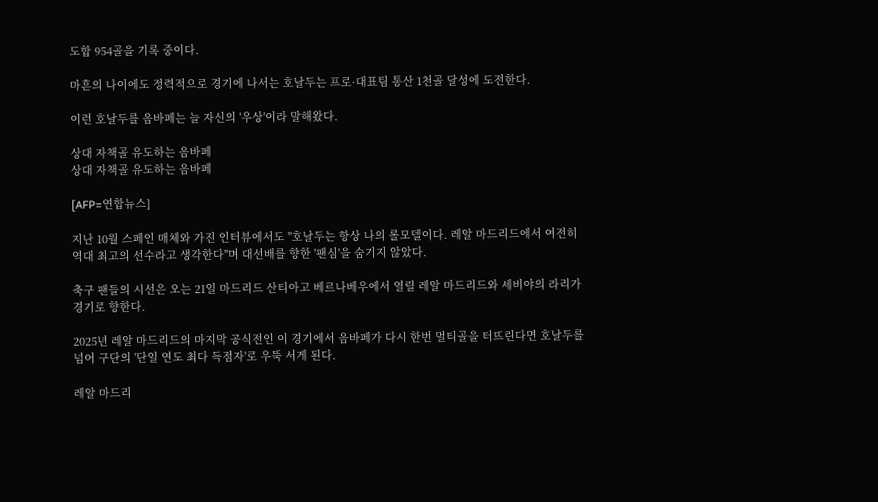도합 954골을 기록 중이다.

마흔의 나이에도 정력적으로 경기에 나서는 호날두는 프로·대표팀 통산 1천골 달성에 도전한다.

이런 호날두를 음바페는 늘 자신의 '우상'이라 말해왔다.

상대 자책골 유도하는 음바페
상대 자책골 유도하는 음바페

[AFP=연합뉴스]

지난 10월 스페인 매체와 가진 인터뷰에서도 "호날두는 항상 나의 롤모델이다. 레알 마드리드에서 여전히 역대 최고의 선수라고 생각한다"며 대선배를 향한 '팬심'을 숨기지 않았다.

축구 팬들의 시선은 오는 21일 마드리드 산티아고 베르나베우에서 열릴 레알 마드리드와 세비야의 라리가 경기로 향한다.

2025년 레알 마드리드의 마지막 공식전인 이 경기에서 음바페가 다시 한번 멀티골을 터뜨린다면 호날두를 넘어 구단의 '단일 연도 최다 득점자'로 우뚝 서게 된다.

레알 마드리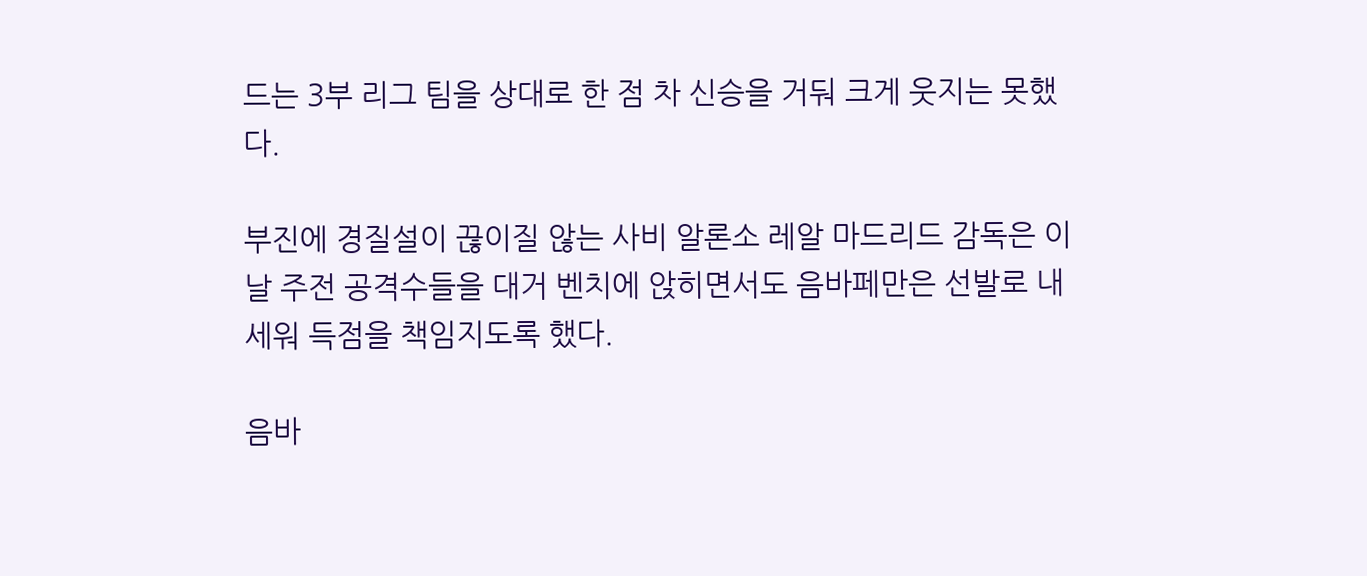드는 3부 리그 팀을 상대로 한 점 차 신승을 거둬 크게 웃지는 못했다.

부진에 경질설이 끊이질 않는 사비 알론소 레알 마드리드 감독은 이날 주전 공격수들을 대거 벤치에 앉히면서도 음바페만은 선발로 내세워 득점을 책임지도록 했다.

음바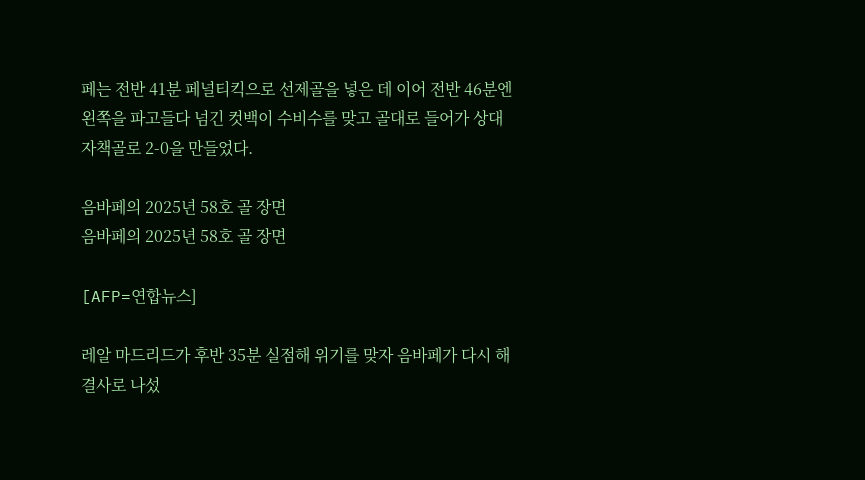페는 전반 41분 페널티킥으로 선제골을 넣은 데 이어 전반 46분엔 왼쪽을 파고들다 넘긴 컷백이 수비수를 맞고 골대로 들어가 상대 자책골로 2-0을 만들었다.

음바페의 2025년 58호 골 장면
음바페의 2025년 58호 골 장면

[AFP=연합뉴스]

레알 마드리드가 후반 35분 실점해 위기를 맞자 음바페가 다시 해결사로 나섰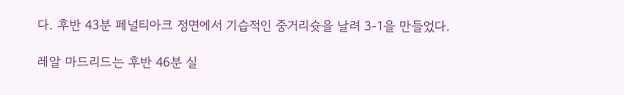다. 후반 43분 페널티아크 정면에서 기습적인 중거리슛을 날려 3-1을 만들었다.

레알 마드리드는 후반 46분 실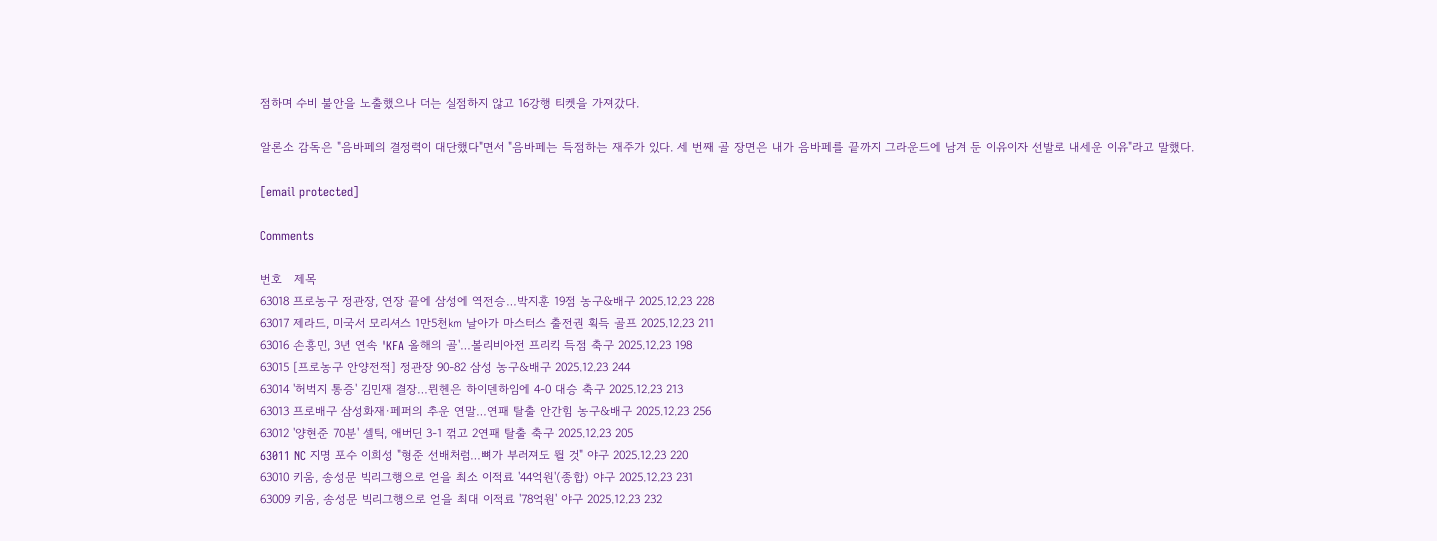점하며 수비 불안을 노출했으나 더는 실점하지 않고 16강행 티켓을 가져갔다.

알론소 감독은 "음바페의 결정력이 대단했다"면서 "음바페는 득점하는 재주가 있다. 세 번째 골 장면은 내가 음바페를 끝까지 그라운드에 남겨 둔 이유이자 선발로 내세운 이유"라고 말했다.

[email protected]

Comments

번호   제목
63018 프로농구 정관장, 연장 끝에 삼성에 역전승…박지훈 19점 농구&배구 2025.12.23 228
63017 제라드, 미국서 모리셔스 1만5천㎞ 날아가 마스터스 출전권 획득 골프 2025.12.23 211
63016 손흥민, 3년 연속 'KFA 올해의 골'…볼리비아전 프리킥 득점 축구 2025.12.23 198
63015 [프로농구 안양전적] 정관장 90-82 삼성 농구&배구 2025.12.23 244
63014 '허벅지 통증' 김민재 결장…뮌헨은 하이덴하임에 4-0 대승 축구 2025.12.23 213
63013 프로배구 삼성화재·페퍼의 추운 연말…연패 탈출 안간힘 농구&배구 2025.12.23 256
63012 '양현준 70분' 셀틱, 애버딘 3-1 꺾고 2연패 탈출 축구 2025.12.23 205
63011 NC 지명 포수 이희성 "형준 선배처럼…뼈가 부러져도 뛸 것" 야구 2025.12.23 220
63010 키움, 송성문 빅리그행으로 얻을 최소 이적료 '44억원'(종합) 야구 2025.12.23 231
63009 키움, 송성문 빅리그행으로 얻을 최대 이적료 '78억원' 야구 2025.12.23 232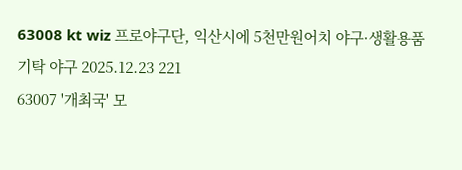63008 kt wiz 프로야구단, 익산시에 5천만원어치 야구·생활용품 기탁 야구 2025.12.23 221
63007 '개최국' 모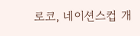로코, 네이션스컵 개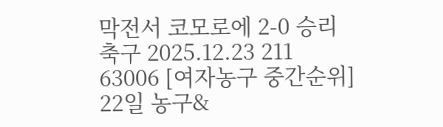막전서 코모로에 2-0 승리 축구 2025.12.23 211
63006 [여자농구 중간순위] 22일 농구&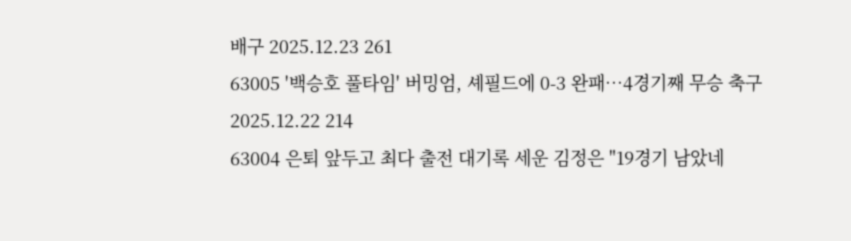배구 2025.12.23 261
63005 '백승호 풀타임' 버밍엄, 셰필드에 0-3 완패…4경기째 무승 축구 2025.12.22 214
63004 은퇴 앞두고 최다 출전 대기록 세운 김정은 "19경기 남았네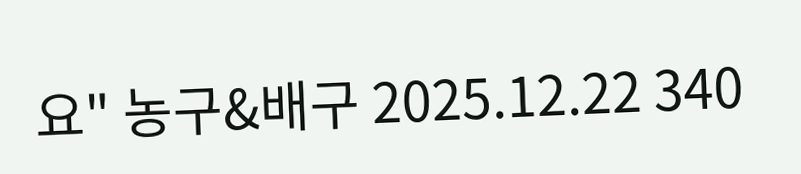요" 농구&배구 2025.12.22 340